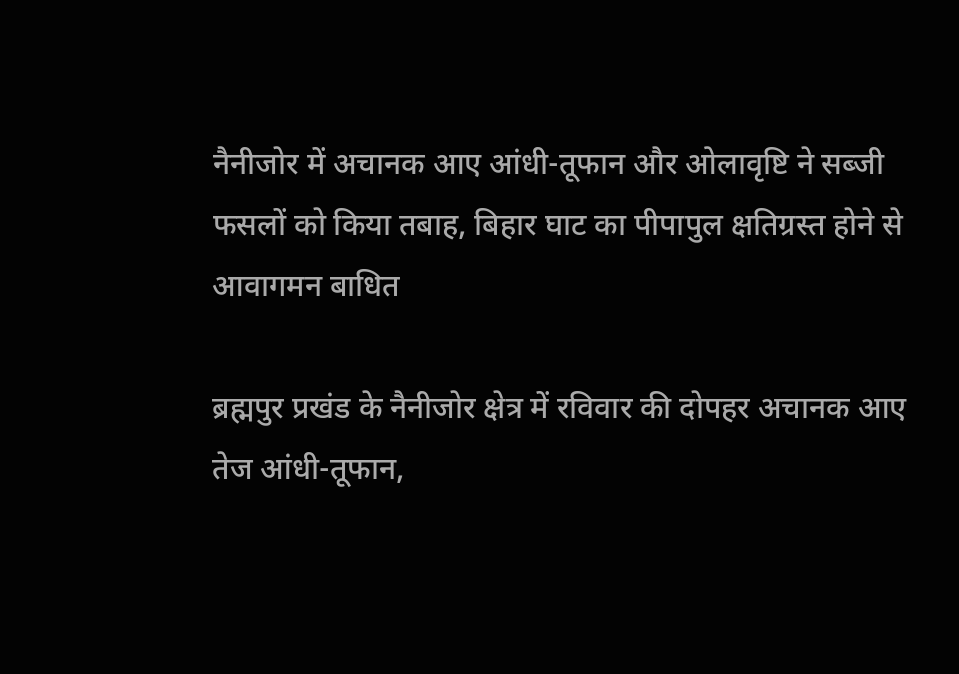नैनीजोर में अचानक आए आंधी-तूफान और ओलावृष्टि ने सब्जी फसलों को किया तबाह, बिहार घाट का पीपापुल क्षतिग्रस्त होने से आवागमन बाधित

ब्रह्मपुर प्रखंड के नैनीजोर क्षेत्र में रविवार की दोपहर अचानक आए तेज आंधी-तूफान,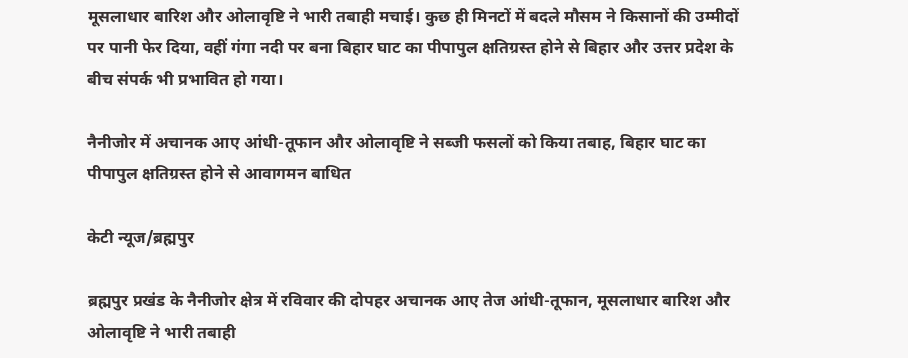मूसलाधार बारिश और ओलावृष्टि ने भारी तबाही मचाई। कुछ ही मिनटों में बदले मौसम ने किसानों की उम्मीदों पर पानी फेर दिया, वहीं गंगा नदी पर बना बिहार घाट का पीपापुल क्षतिग्रस्त होने से बिहार और उत्तर प्रदेश के बीच संपर्क भी प्रभावित हो गया।

नैनीजोर में अचानक आए आंधी-तूफान और ओलावृष्टि ने सब्जी फसलों को किया तबाह, बिहार घाट का पीपापुल क्षतिग्रस्त होने से आवागमन बाधित

केटी न्यूज/ब्रह्मपुर

ब्रह्मपुर प्रखंड के नैनीजोर क्षेत्र में रविवार की दोपहर अचानक आए तेज आंधी-तूफान, मूसलाधार बारिश और ओलावृष्टि ने भारी तबाही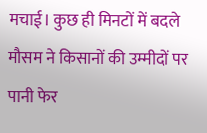मचाई। कुछ ही मिनटों में बदले मौसम ने किसानों की उम्मीदों पर पानी फेर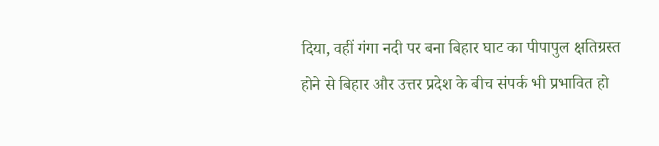दिया, वहीं गंगा नदी पर बना बिहार घाट का पीपापुल क्षतिग्रस्त होने से बिहार और उत्तर प्रदेश के बीच संपर्क भी प्रभावित हो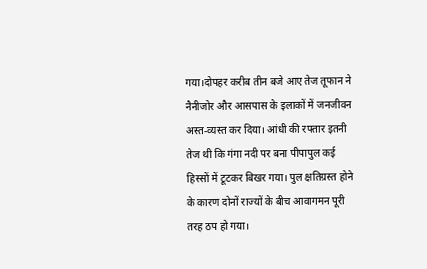गया।दोपहर करीब तीन बजे आए तेज तूफान ने नैनीजोर और आसपास के इलाकों में जनजीवन अस्त-व्यस्त कर दिया। आंधी की रफ्तार इतनी तेज थी कि गंगा नदी पर बना पीपापुल कई हिस्सों में टूटकर बिखर गया। पुल क्षतिग्रस्त होने के कारण दोनों राज्यों के बीच आवागमन पूरी तरह ठप हो गया।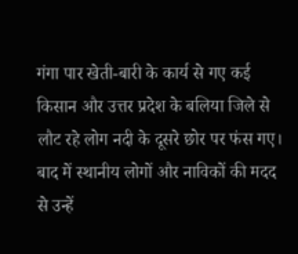गंगा पार खेती-बारी के कार्य से गए कई किसान और उत्तर प्रदेश के बलिया जिले से लौट रहे लोग नदी के दूसरे छोर पर फंस गए। बाद में स्थानीय लोगों और नाविकों की मदद से उन्हें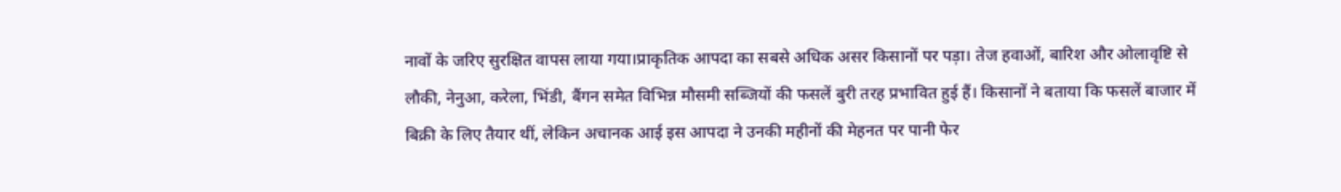नावों के जरिए सुरक्षित वापस लाया गया।प्राकृतिक आपदा का सबसे अधिक असर किसानों पर पड़ा। तेज हवाओं, बारिश और ओलावृष्टि से लौकी, नेनुआ, करेला, भिंडी, बैंगन समेत विभिन्न मौसमी सब्जियों की फसलें बुरी तरह प्रभावित हुई हैं। किसानों ने बताया कि फसलें बाजार में बिक्री के लिए तैयार थीं, लेकिन अचानक आई इस आपदा ने उनकी महीनों की मेहनत पर पानी फेर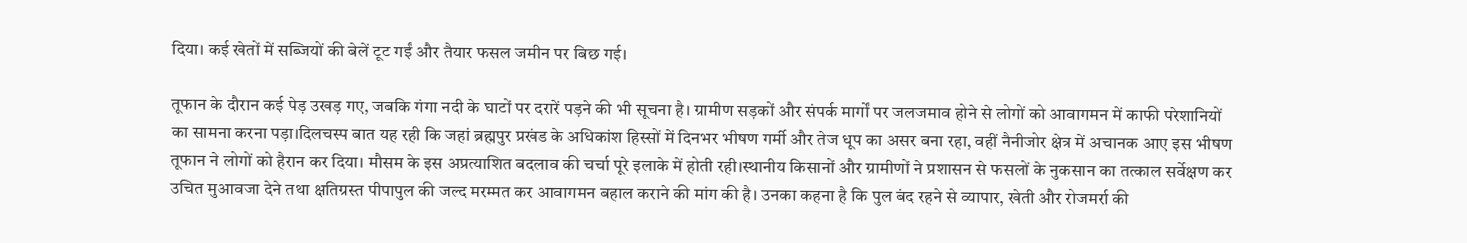दिया। कई खेतों में सब्जियों की बेलें टूट गईं और तैयार फसल जमीन पर बिछ गई।

तूफान के दौरान कई पेड़ उखड़ गए, जबकि गंगा नदी के घाटों पर दरारें पड़ने की भी सूचना है। ग्रामीण सड़कों और संपर्क मार्गों पर जलजमाव होने से लोगों को आवागमन में काफी परेशानियों का सामना करना पड़ा।दिलचस्प बात यह रही कि जहां ब्रह्मपुर प्रखंड के अधिकांश हिस्सों में दिनभर भीषण गर्मी और तेज धूप का असर बना रहा, वहीं नैनीजोर क्षेत्र में अचानक आए इस भीषण तूफान ने लोगों को हैरान कर दिया। मौसम के इस अप्रत्याशित बदलाव की चर्चा पूरे इलाके में होती रही।स्थानीय किसानों और ग्रामीणों ने प्रशासन से फसलों के नुकसान का तत्काल सर्वेक्षण कर उचित मुआवजा देने तथा क्षतिग्रस्त पीपापुल की जल्द मरम्मत कर आवागमन बहाल कराने की मांग की है। उनका कहना है कि पुल बंद रहने से व्यापार, खेती और रोजमर्रा की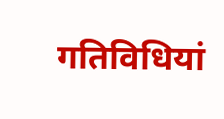गतिविधियां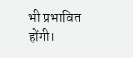भी प्रभावित होंगी।